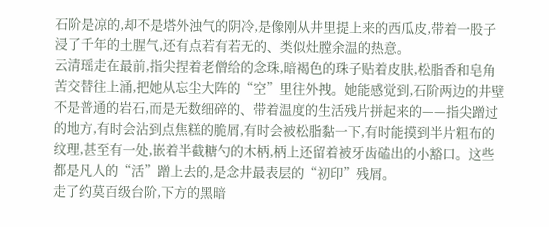石阶是凉的,却不是塔外浊气的阴冷,是像刚从井里提上来的西瓜皮,带着一股子浸了千年的土腥气,还有点若有若无的、类似灶膛余温的热意。
云清瑶走在最前,指尖捏着老僧给的念珠,暗褐色的珠子贴着皮肤,松脂香和皂角苦交替往上涌,把她从忘尘大阵的“空”里往外拽。她能感觉到,石阶两边的井壁不是普通的岩石,而是无数细碎的、带着温度的生活残片拼起来的——指尖蹭过的地方,有时会沾到点焦糕的脆屑,有时会被松脂黏一下,有时能摸到半片粗布的纹理,甚至有一处,嵌着半截糖勺的木柄,柄上还留着被牙齿磕出的小豁口。这些都是凡人的“活”蹭上去的,是念井最表层的“初印”残屑。
走了约莫百级台阶,下方的黑暗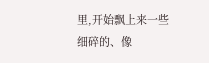里,开始飘上来一些细碎的、像